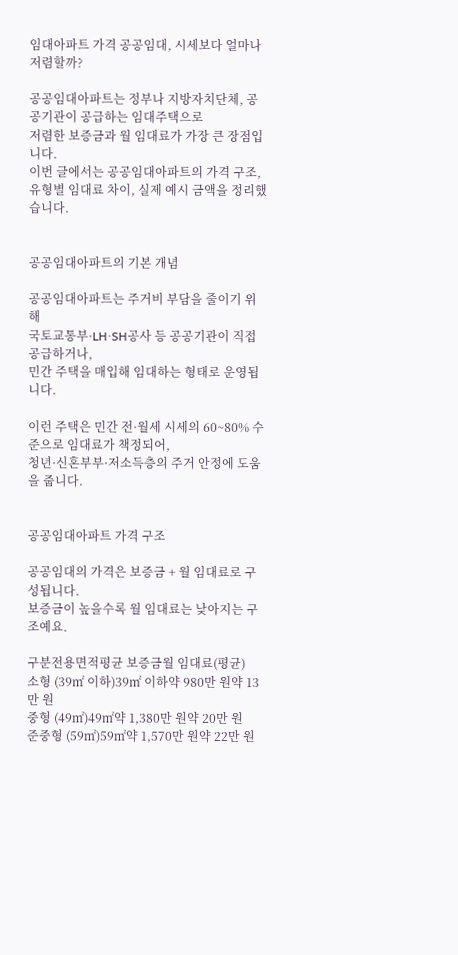임대아파트 가격 공공임대, 시세보다 얼마나 저렴할까?

공공임대아파트는 정부나 지방자치단체, 공공기관이 공급하는 임대주택으로
저렴한 보증금과 월 임대료가 가장 큰 장점입니다.
이번 글에서는 공공임대아파트의 가격 구조, 유형별 임대료 차이, 실제 예시 금액을 정리했습니다.


공공임대아파트의 기본 개념

공공임대아파트는 주거비 부담을 줄이기 위해
국토교통부·LH·SH공사 등 공공기관이 직접 공급하거나,
민간 주택을 매입해 임대하는 형태로 운영됩니다.

이런 주택은 민간 전·월세 시세의 60~80% 수준으로 임대료가 책정되어,
청년·신혼부부·저소득층의 주거 안정에 도움을 줍니다.


공공임대아파트 가격 구조

공공임대의 가격은 보증금 + 월 임대료로 구성됩니다.
보증금이 높을수록 월 임대료는 낮아지는 구조예요.

구분전용면적평균 보증금월 임대료(평균)
소형 (39㎡ 이하)39㎡ 이하약 980만 원약 13만 원
중형 (49㎡)49㎡약 1,380만 원약 20만 원
준중형 (59㎡)59㎡약 1,570만 원약 22만 원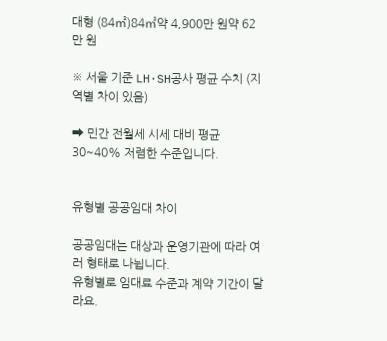대형 (84㎡)84㎡약 4,900만 원약 62만 원

※ 서울 기준 LH·SH공사 평균 수치 (지역별 차이 있음)

➡ 민간 전월세 시세 대비 평균 30~40% 저렴한 수준입니다.


유형별 공공임대 차이

공공임대는 대상과 운영기관에 따라 여러 형태로 나뉩니다.
유형별로 임대료 수준과 계약 기간이 달라요.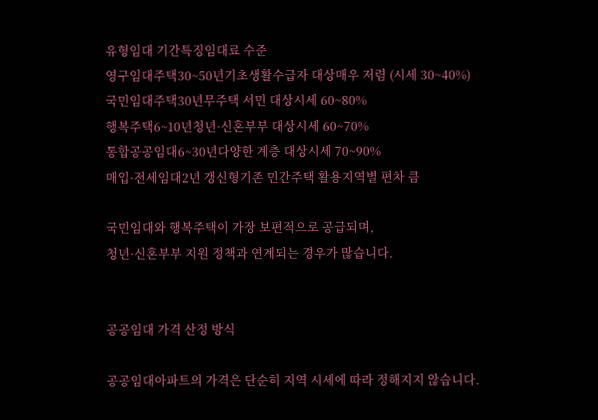유형임대 기간특징임대료 수준
영구임대주택30~50년기초생활수급자 대상매우 저렴 (시세 30~40%)
국민임대주택30년무주택 서민 대상시세 60~80%
행복주택6~10년청년·신혼부부 대상시세 60~70%
통합공공임대6~30년다양한 계층 대상시세 70~90%
매입·전세임대2년 갱신형기존 민간주택 활용지역별 편차 큼

국민임대와 행복주택이 가장 보편적으로 공급되며,
청년·신혼부부 지원 정책과 연계되는 경우가 많습니다.


공공임대 가격 산정 방식

공공임대아파트의 가격은 단순히 지역 시세에 따라 정해지지 않습니다.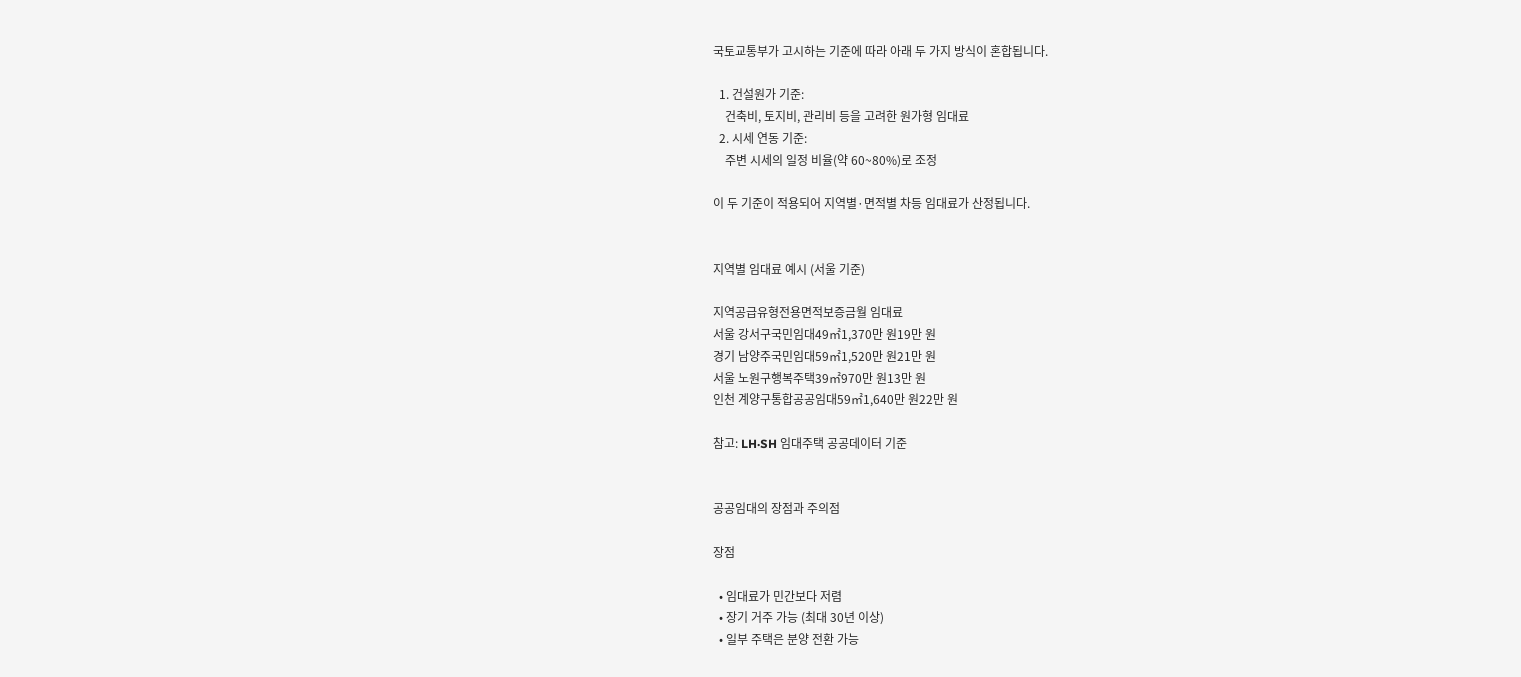국토교통부가 고시하는 기준에 따라 아래 두 가지 방식이 혼합됩니다.

  1. 건설원가 기준:
    건축비, 토지비, 관리비 등을 고려한 원가형 임대료
  2. 시세 연동 기준:
    주변 시세의 일정 비율(약 60~80%)로 조정

이 두 기준이 적용되어 지역별·면적별 차등 임대료가 산정됩니다.


지역별 임대료 예시 (서울 기준)

지역공급유형전용면적보증금월 임대료
서울 강서구국민임대49㎡1,370만 원19만 원
경기 남양주국민임대59㎡1,520만 원21만 원
서울 노원구행복주택39㎡970만 원13만 원
인천 계양구통합공공임대59㎡1,640만 원22만 원

참고: LH·SH 임대주택 공공데이터 기준


공공임대의 장점과 주의점

장점

  • 임대료가 민간보다 저렴
  • 장기 거주 가능 (최대 30년 이상)
  • 일부 주택은 분양 전환 가능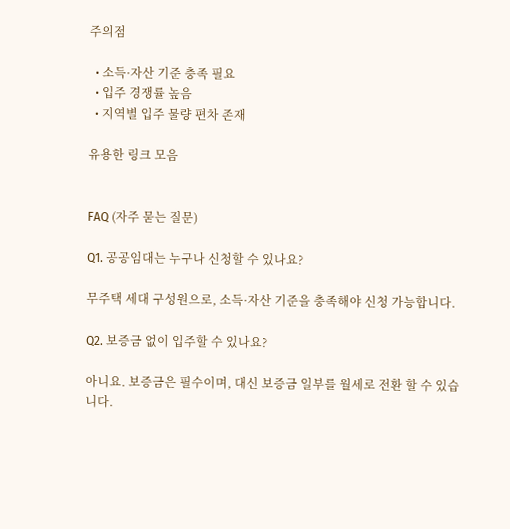주의점

  • 소득·자산 기준 충족 필요
  • 입주 경쟁률 높음
  • 지역별 입주 물량 편차 존재

유용한 링크 모음


FAQ (자주 묻는 질문)

Q1. 공공임대는 누구나 신청할 수 있나요?

무주택 세대 구성원으로, 소득·자산 기준을 충족해야 신청 가능합니다.

Q2. 보증금 없이 입주할 수 있나요?

아니요. 보증금은 필수이며, 대신 보증금 일부를 월세로 전환 할 수 있습니다.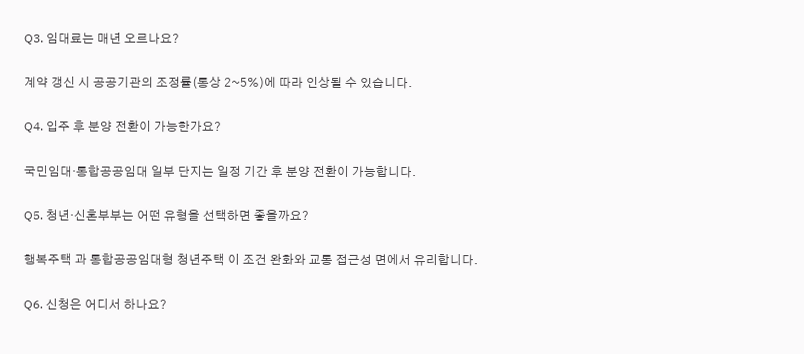Q3. 임대료는 매년 오르나요?

계약 갱신 시 공공기관의 조정률(통상 2~5%)에 따라 인상될 수 있습니다.

Q4. 입주 후 분양 전환이 가능한가요?

국민임대·통합공공임대 일부 단지는 일정 기간 후 분양 전환이 가능합니다.

Q5. 청년·신혼부부는 어떤 유형을 선택하면 좋을까요?

행복주택 과 통합공공임대형 청년주택 이 조건 완화와 교통 접근성 면에서 유리합니다.

Q6. 신청은 어디서 하나요?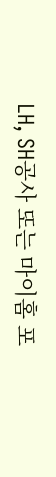LH, SH공사 또는 마이홈 포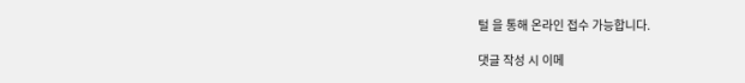털 을 통해 온라인 접수 가능합니다.

댓글 작성 시 이메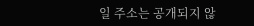일 주소는 공개되지 않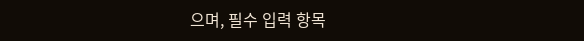으며, 필수 입력 항목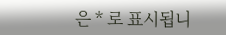은 * 로 표시됩니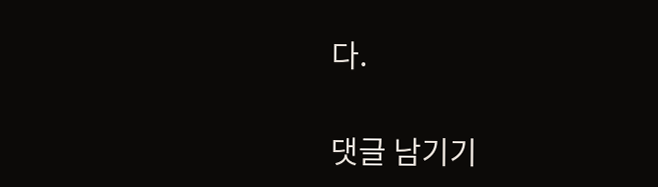다.

댓글 남기기